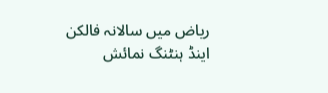ریاض میں سالانہ فالکن اینڈ ہنٹنگ نمائش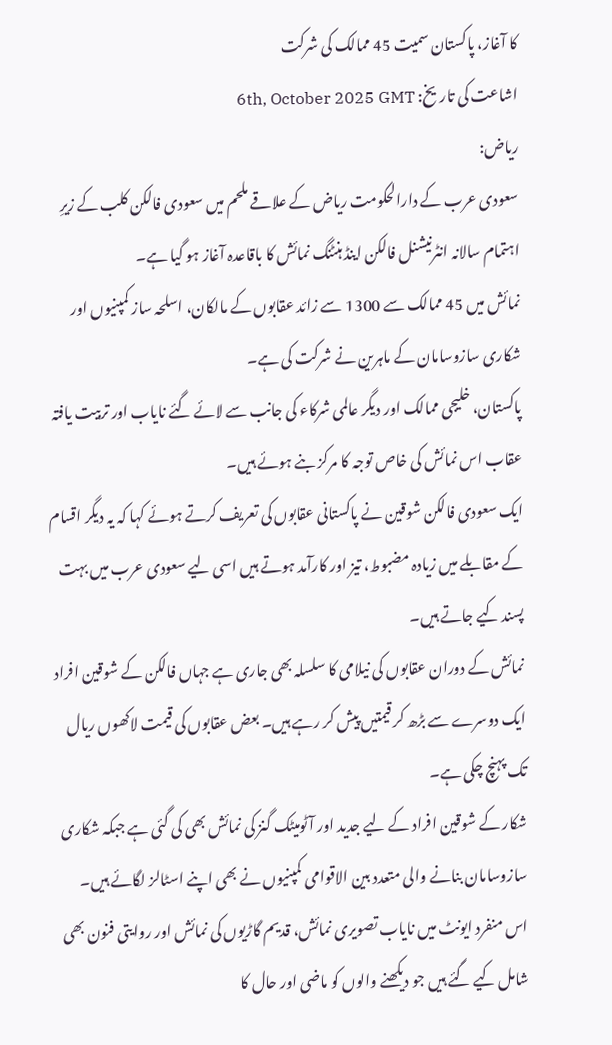کا آغاز، پاکستان سمیت 45 ممالک کی شرکت
اشاعت کی تاریخ: 6th, October 2025 GMT
ریاض:
سعودی عرب کے دارالحکومت ریاض کے علاقے ملحم میں سعودی فالکن کلب کے زیرِ اہتمام سالانہ انٹرنیشنل فالکن اینڈ ہنٹنگ نمائش کا باقاعدہ آغاز ہو گیا ہے۔
نمائش میں 45 ممالک سے 1300 سے زائد عقابوں کے مالکان، اسلحہ ساز کمپنیوں اور شکاری سازوسامان کے ماہرین نے شرکت کی ہے۔
پاکستان، خلیجی ممالک اور دیگر عالمی شرکاء کی جانب سے لائے گئے نایاب اور تربیت یافتہ عقاب اس نمائش کی خاص توجہ کا مرکز بنے ہوئے ہیں۔
ایک سعودی فالکن شوقین نے پاکستانی عقابوں کی تعریف کرتے ہوئے کہا کہ یہ دیگر اقسام کے مقابلے میں زیادہ مضبوط، تیز اور کارآمد ہوتے ہیں اسی لیے سعودی عرب میں بہت پسند کیے جاتے ہیں۔
نمائش کے دوران عقابوں کی نیلامی کا سلسلہ بھی جاری ہے جہاں فالکن کے شوقین افراد ایک دوسرے سے بڑھ کر قیمتیں پیش کر رہے ہیں۔ بعض عقابوں کی قیمت لاکھوں ریال تک پہنچ چکی ہے۔
شکار کے شوقین افراد کے لیے جدید اور آٹومیٹک گنز کی نمائش بھی کی گئی ہے جبکہ شکاری سازوسامان بنانے والی متعدد بین الاقوامی کمپنیوں نے بھی اپنے اسٹالز لگائے ہیں۔
اس منفرد ایونٹ میں نایاب تصویری نمائش، قدیم گاڑیوں کی نمائش اور روایتی فنون بھی شامل کیے گئے ہیں جو دیکھنے والوں کو ماضی اور حال کا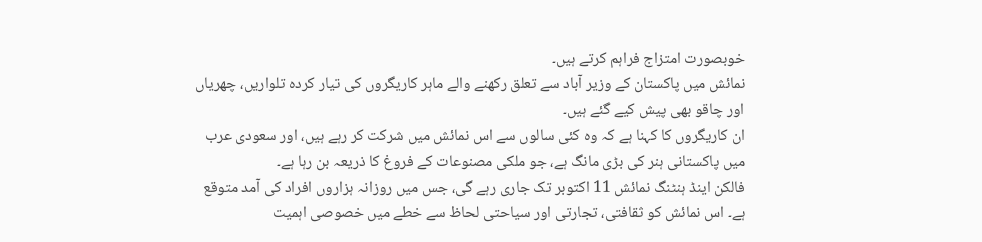خوبصورت امتزاج فراہم کرتے ہیں۔
نمائش میں پاکستان کے وزیر آباد سے تعلق رکھنے والے ماہر کاریگروں کی تیار کردہ تلواریں، چھریاں اور چاقو بھی پیش کیے گئے ہیں۔
ان کاریگروں کا کہنا ہے کہ وہ کئی سالوں سے اس نمائش میں شرکت کر رہے ہیں، اور سعودی عرب میں پاکستانی ہنر کی بڑی مانگ ہے، جو ملکی مصنوعات کے فروغ کا ذریعہ بن رہا ہے۔
فالکن اینڈ ہنٹنگ نمائش 11 اکتوبر تک جاری رہے گی، جس میں روزانہ ہزاروں افراد کی آمد متوقع ہے۔ اس نمائش کو ثقافتی، تجارتی اور سیاحتی لحاظ سے خطے میں خصوصی اہمیت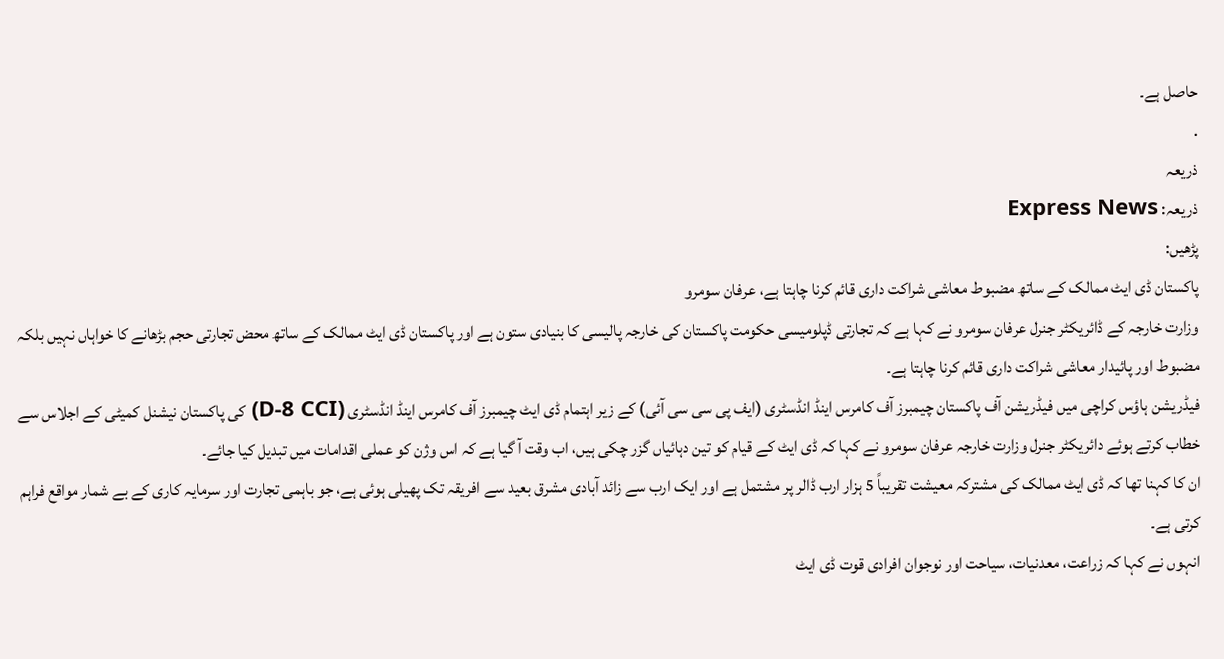حاصل ہے۔
.
ذریعہ
ذریعہ: Express News
پڑھیں:
پاکستان ڈی ایٹ ممالک کے ساتھ مضبوط معاشی شراکت داری قائم کرنا چاہتا ہے، عرفان سومرو
وزارت خارجہ کے ڈائریکٹر جنرل عرفان سومرو نے کہا ہے کہ تجارتی ڈپلومیسی حکومت پاکستان کی خارجہ پالیسی کا بنیادی ستون ہے اور پاکستان ڈی ایٹ ممالک کے ساتھ محض تجارتی حجم بڑھانے کا خواہاں نہیں بلکہ مضبوط اور پائیدار معاشی شراکت داری قائم کرنا چاہتا ہے۔
فیڈریشن ہاؤس کراچی میں فیڈریشن آف پاکستان چیمبرز آف کامرس اینڈ انڈسٹری (ایف پی سی سی آئی) کے زیر اہتمام ڈی ایٹ چیمبرز آف کامرس اینڈ انڈسٹری (D-8 CCI) کی پاکستان نیشنل کمیٹی کے اجلاس سے خطاب کرتے ہوئے دائریکٹر جنرل وزارت خارجہ عرفان سومرو نے کہا کہ ڈی ایٹ کے قیام کو تین دہائیاں گزر چکی ہیں، اب وقت آ گیا ہے کہ اس وژن کو عملی اقدامات میں تبدیل کیا جائے۔
ان کا کہنا تھا کہ ڈی ایٹ ممالک کی مشترکہ معیشت تقریباً 5 ہزار ارب ڈالر پر مشتمل ہے اور ایک ارب سے زائد آبادی مشرق بعید سے افریقہ تک پھیلی ہوئی ہے، جو باہمی تجارت اور سرمایہ کاری کے بے شمار مواقع فراہم کرتی ہے۔
انہوں نے کہا کہ زراعت، معدنیات، سیاحت اور نوجوان افرادی قوت ڈی ایٹ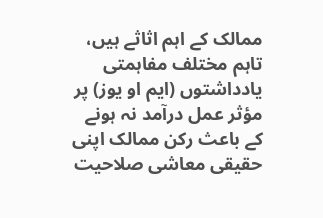ممالک کے اہم اثاثے ہیں، تاہم مختلف مفاہمتی یادداشتوں (ایم او یوز) پر مؤثر عمل درآمد نہ ہونے کے باعث رکن ممالک اپنی حقیقی معاشی صلاحیت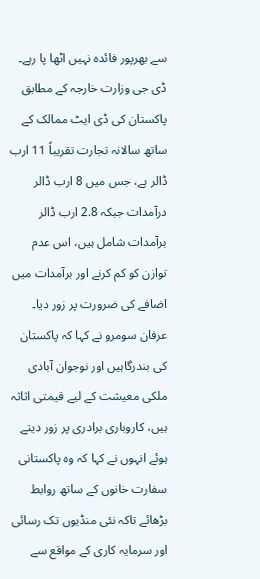سے بھرپور فائدہ نہیں اٹھا پا رہے۔
ڈی جی وزارت خارجہ کے مطابق پاکستان کی ڈی ایٹ ممالک کے ساتھ سالانہ تجارت تقریباً 11 ارب ڈالر ہے، جس میں 8 ارب ڈالر درآمدات جبکہ 2.8 ارب ڈالر برآمدات شامل ہیں، اس عدم توازن کو کم کرنے اور برآمدات میں اضافے کی ضرورت پر زور دیا۔
عرفان سومرو نے کہا کہ پاکستان کی بندرگاہیں اور نوجوان آبادی ملکی معیشت کے لیے قیمتی اثاثہ ہیں، کاروباری برادری پر زور دیتے ہوئے انہوں نے کہا کہ وہ پاکستانی سفارت خانوں کے ساتھ روابط بڑھائے تاکہ نئی منڈیوں تک رسائی اور سرمایہ کاری کے مواقع سے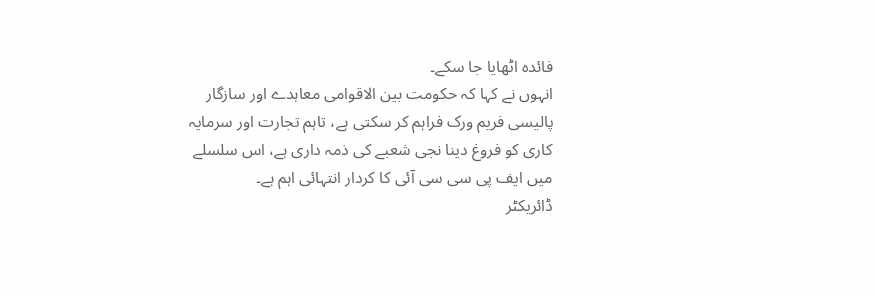فائدہ اٹھایا جا سکے۔
انہوں نے کہا کہ حکومت بین الاقوامی معاہدے اور سازگار پالیسی فریم ورک فراہم کر سکتی ہے، تاہم تجارت اور سرمایہ کاری کو فروغ دینا نجی شعبے کی ذمہ داری ہے، اس سلسلے میں ایف پی سی سی آئی کا کردار انتہائی اہم ہے۔
ڈائریکٹر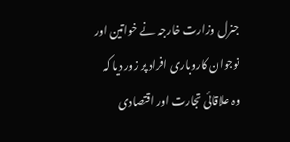جنرل وزارت خارجہ نے خواتین اور نوجوان کاروباری افراد پر زور دیا کہ وہ علاقائی تجارت اور اقتصادی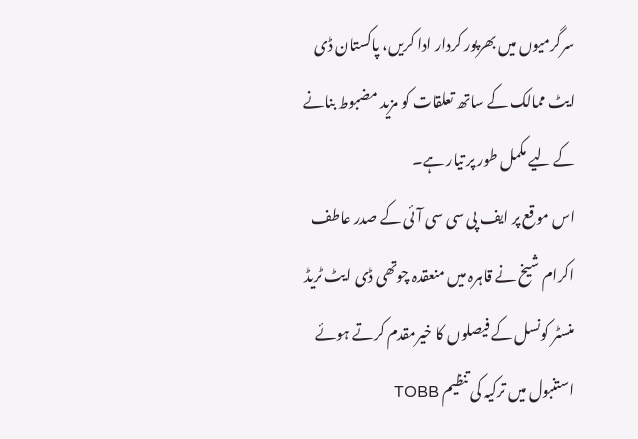سرگرمیوں میں بھرپور کردار ادا کریں، پاکستان ڈی ایٹ ممالک کے ساتھ تعلقات کو مزید مضبوط بنانے کے لیے مکمل طور پر تیار ہے۔
اس موقع پر ایف پی سی سی آئی کے صدر عاطف اکرام شیخ نے قاہرہ میں منعقدہ چوتھی ڈی ایٹ ٹریڈ منسٹر کونسل کے فیصلوں کا خیرمقدم کرتے ہوئے استنبول میں ترکیہ کی تنظیم TOBB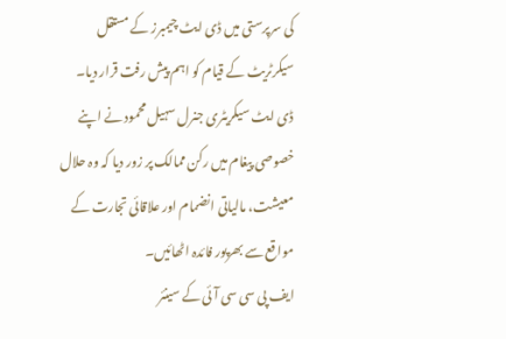کی سرپرستی میں ڈی ایٹ چیمبرز کے مستقل سیکرٹریٹ کے قیام کو اہم پیش رفت قرار دیا۔
ڈی ایٹ سیکریٹری جنرل سہیل محمود نے اپنے خصوصی پیغام میں رکن ممالک پر زور دیا کہ وہ حلال معیشت، مالیاتی انضمام اور علاقائی تجارت کے مواقع سے بھرپور فائدہ اٹھائیں۔
ایف پی سی سی آئی کے سینئر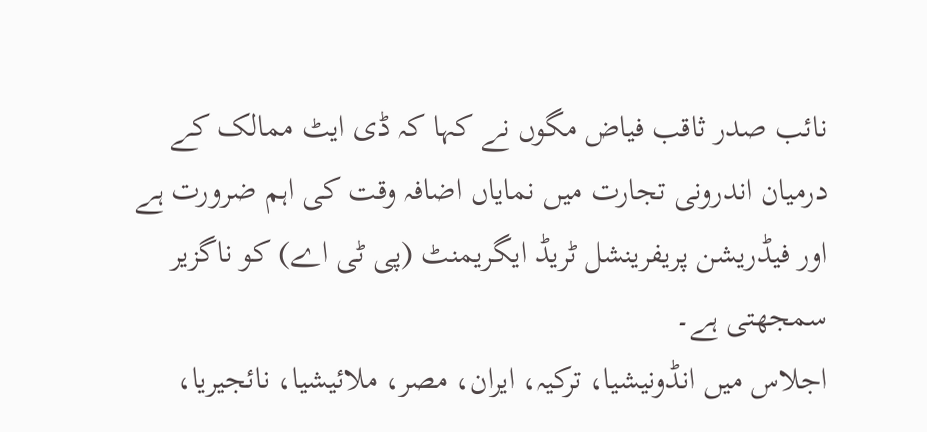نائب صدر ثاقب فیاض مگوں نے کہا کہ ڈی ایٹ ممالک کے درمیان اندرونی تجارت میں نمایاں اضافہ وقت کی اہم ضرورت ہے اور فیڈریشن پریفرینشل ٹریڈ ایگریمنٹ (پی ٹی اے) کو ناگزیر سمجھتی ہے۔
اجلاس میں انڈونیشیا، ترکیہ، ایران، مصر، ملائیشیا، نائجیریا،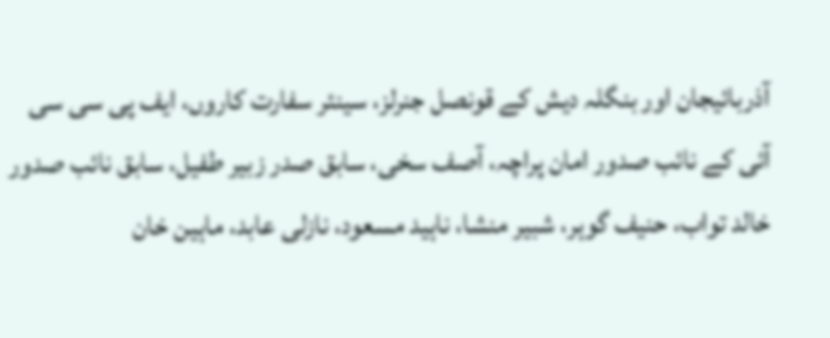آذربائیجان اور بنگلہ دیش کے قونصل جنرلز، سینئر سفارت کاروں، ایف پی سی سی آئی کے نائب صدور امان پراچہ، آصف سخی، سابق صدر زبیر طفیل، سابق نائب صدور خالد تواب، حنیف گوہر، شبیر منشا، ناہید مسعود، نازلی عابد، ماہین خان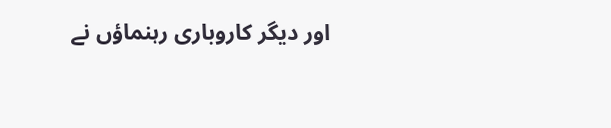اور دیگر کاروباری رہنماؤں نے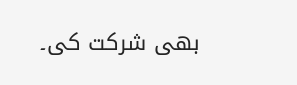بھی شرکت کی۔